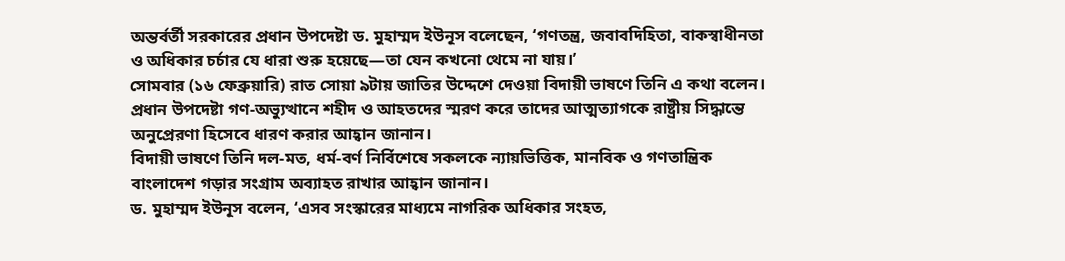অন্তর্বর্তী সরকারের প্রধান উপদেষ্টা ড. মুহাম্মদ ইউনূস বলেছেন, ‘গণতন্ত্র, জবাবদিহিতা, বাকস্বাধীনতা ও অধিকার চর্চার যে ধারা শুরু হয়েছে—তা যেন কখনো থেমে না যায়।’
সোমবার (১৬ ফেব্রুয়ারি) রাত সোয়া ৯টায় জাতির উদ্দেশে দেওয়া বিদায়ী ভাষণে তিনি এ কথা বলেন।
প্রধান উপদেষ্টা গণ-অভ্যুত্থানে শহীদ ও আহতদের স্মরণ করে তাদের আত্মত্যাগকে রাষ্ট্রীয় সিদ্ধান্তে অনুপ্রেরণা হিসেবে ধারণ করার আহ্বান জানান।
বিদায়ী ভাষণে তিনি দল-মত, ধর্ম-বর্ণ নির্বিশেষে সকলকে ন্যায়ভিত্তিক, মানবিক ও গণতান্ত্রিক বাংলাদেশ গড়ার সংগ্রাম অব্যাহত রাখার আহ্বান জানান।
ড. মুহাম্মদ ইউনূস বলেন, ‘এসব সংস্কারের মাধ্যমে নাগরিক অধিকার সংহত,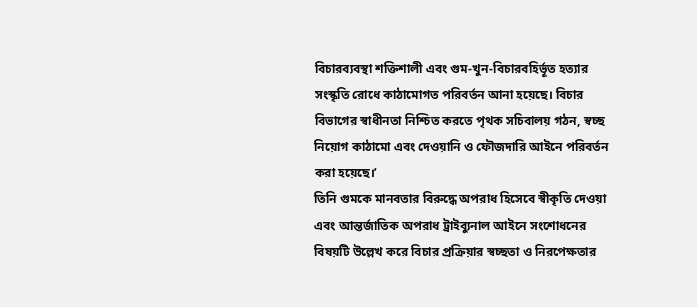বিচারব্যবস্থা শক্তিশালী এবং গুম-খুন-বিচারবহির্ভূত হত্যার সংস্কৃতি রোধে কাঠামোগত পরিবর্তন আনা হয়েছে। বিচার বিভাগের স্বাধীনতা নিশ্চিত করতে পৃথক সচিবালয় গঠন, স্বচ্ছ নিয়োগ কাঠামো এবং দেওয়ানি ও ফৌজদারি আইনে পরিবর্তন করা হয়েছে।’
তিনি গুমকে মানবতার বিরুদ্ধে অপরাধ হিসেবে স্বীকৃতি দেওয়া এবং আন্তর্জাতিক অপরাধ ট্রাইব্যুনাল আইনে সংশোধনের বিষয়টি উল্লেখ করে বিচার প্রক্রিয়ার স্বচ্ছতা ও নিরপেক্ষতার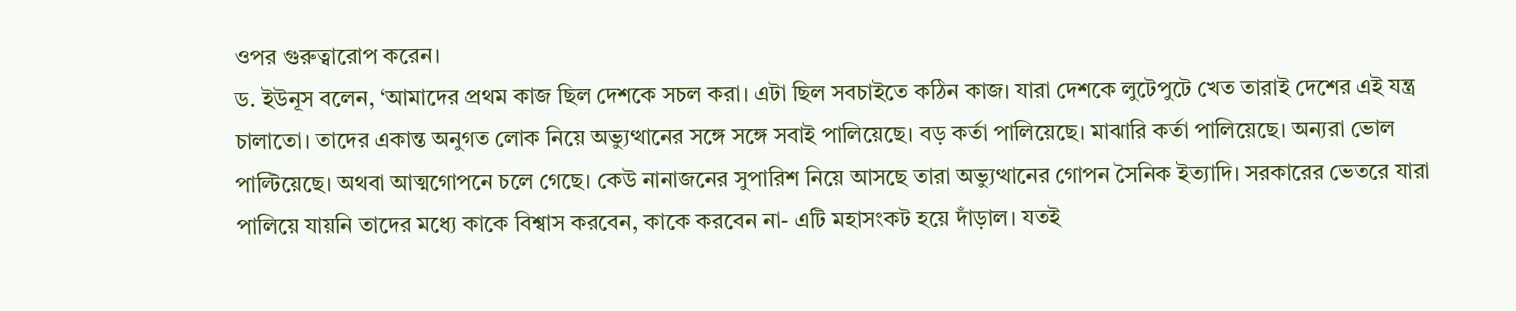ওপর গুরুত্বারোপ করেন।
ড. ইউনূস বলেন, ‘আমাদের প্রথম কাজ ছিল দেশকে সচল করা। এটা ছিল সবচাইতে কঠিন কাজ। যারা দেশকে লুটেপুটে খেত তারাই দেশের এই যন্ত্র চালাতো। তাদের একান্ত অনুগত লোক নিয়ে অভ্যুত্থানের সঙ্গে সঙ্গে সবাই পালিয়েছে। বড় কর্তা পালিয়েছে। মাঝারি কর্তা পালিয়েছে। অন্যরা ভোল পাল্টিয়েছে। অথবা আত্মগোপনে চলে গেছে। কেউ নানাজনের সুপারিশ নিয়ে আসছে তারা অভ্যুত্থানের গোপন সৈনিক ইত্যাদি। সরকারের ভেতরে যারা পালিয়ে যায়নি তাদের মধ্যে কাকে বিশ্বাস করবেন, কাকে করবেন না- এটি মহাসংকট হয়ে দাঁড়াল। যতই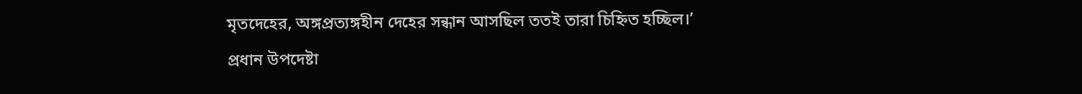মৃতদেহের, অঙ্গপ্রত্যঙ্গহীন দেহের সন্ধান আসছিল ততই তারা চিহ্নিত হচ্ছিল।’
প্রধান উপদেষ্টা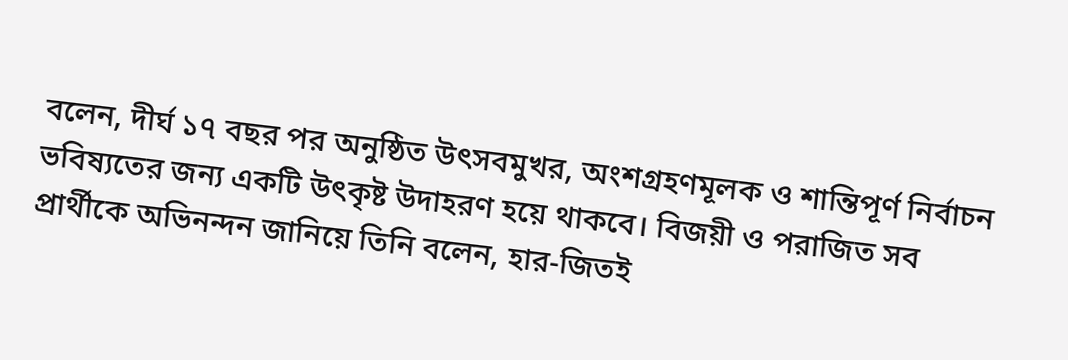বলেন, দীর্ঘ ১৭ বছর পর অনুষ্ঠিত উৎসবমুখর, অংশগ্রহণমূলক ও শান্তিপূর্ণ নির্বাচন ভবিষ্যতের জন্য একটি উৎকৃষ্ট উদাহরণ হয়ে থাকবে। বিজয়ী ও পরাজিত সব প্রার্থীকে অভিনন্দন জানিয়ে তিনি বলেন, হার-জিতই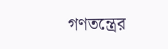গণতন্ত্রের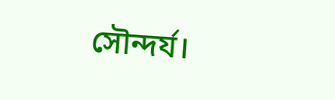সৌন্দর্য।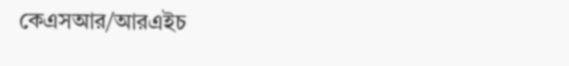কেএসআর/আরএইচ